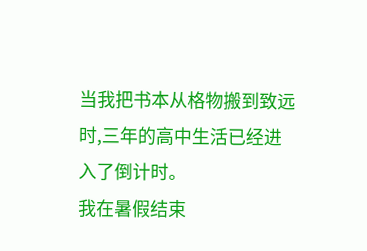当我把书本从格物搬到致远时,三年的高中生活已经进入了倒计时。
我在暑假结束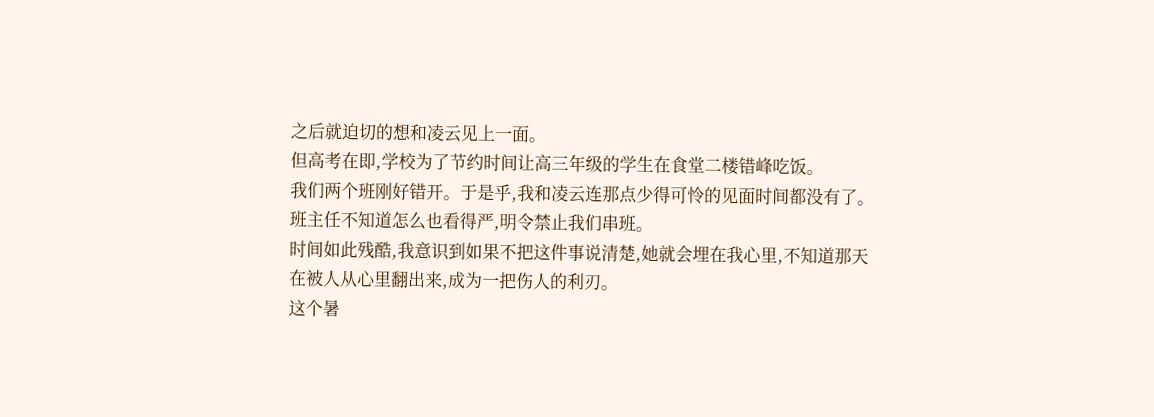之后就迫切的想和凌云见上一面。
但高考在即,学校为了节约时间让高三年级的学生在食堂二楼错峰吃饭。
我们两个班刚好错开。于是乎,我和凌云连那点少得可怜的见面时间都没有了。
班主任不知道怎么也看得严,明令禁止我们串班。
时间如此残酷,我意识到如果不把这件事说清楚,她就会埋在我心里,不知道那天在被人从心里翻出来,成为一把伤人的利刃。
这个暑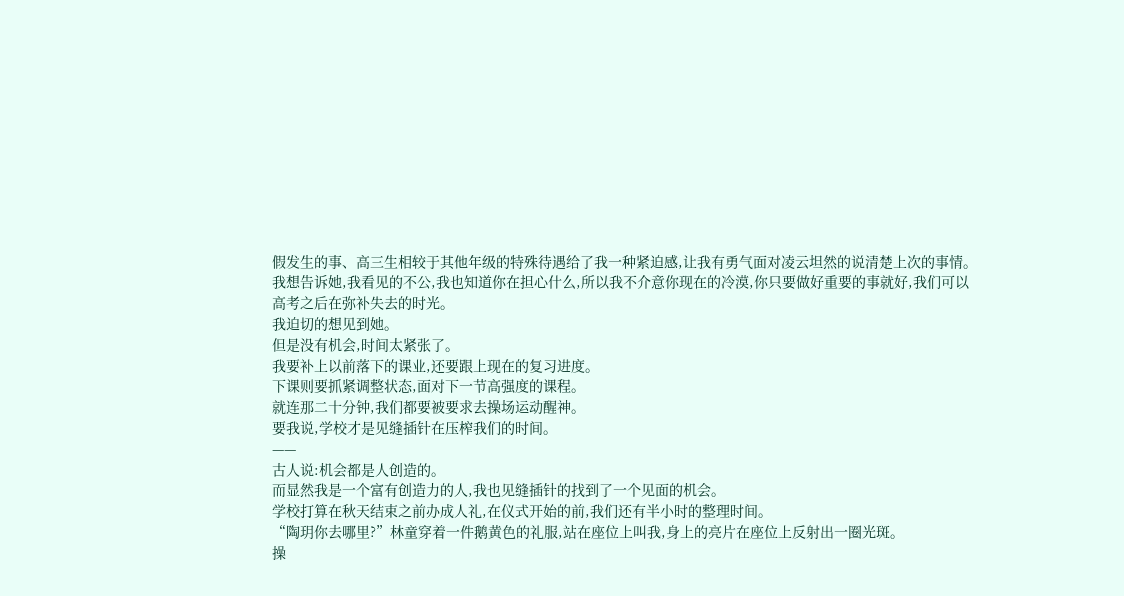假发生的事、高三生相较于其他年级的特殊待遇给了我一种紧迫感,让我有勇气面对凌云坦然的说清楚上次的事情。
我想告诉她,我看见的不公,我也知道你在担心什么,所以我不介意你现在的冷漠,你只要做好重要的事就好,我们可以高考之后在弥补失去的时光。
我迫切的想见到她。
但是没有机会,时间太紧张了。
我要补上以前落下的课业,还要跟上现在的复习进度。
下课则要抓紧调整状态,面对下一节高强度的课程。
就连那二十分钟,我们都要被要求去操场运动醒神。
要我说,学校才是见缝插针在压榨我们的时间。
——
古人说:机会都是人创造的。
而显然我是一个富有创造力的人,我也见缝插针的找到了一个见面的机会。
学校打算在秋天结束之前办成人礼,在仪式开始的前,我们还有半小时的整理时间。
“陶玥你去哪里?”林童穿着一件鹅黄色的礼服,站在座位上叫我,身上的亮片在座位上反射出一圈光斑。
操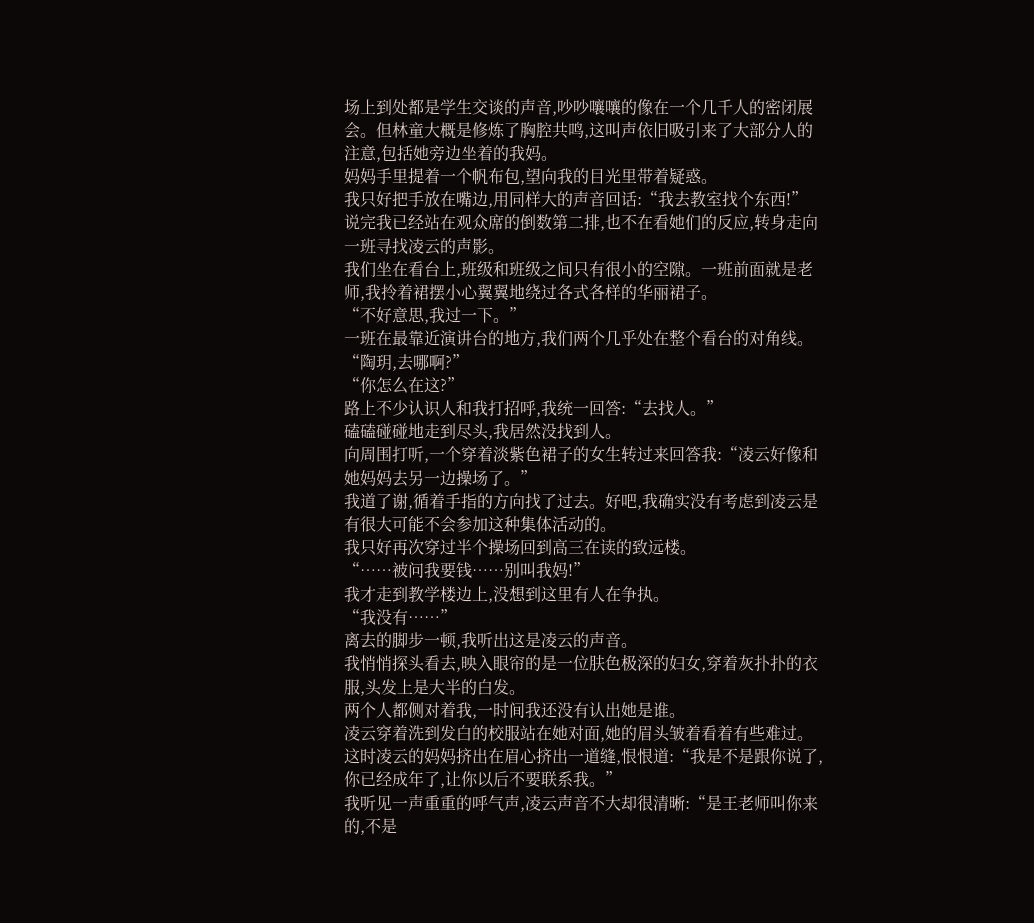场上到处都是学生交谈的声音,吵吵嚷嚷的像在一个几千人的密闭展会。但林童大概是修炼了胸腔共鸣,这叫声依旧吸引来了大部分人的注意,包括她旁边坐着的我妈。
妈妈手里提着一个帆布包,望向我的目光里带着疑惑。
我只好把手放在嘴边,用同样大的声音回话:“我去教室找个东西!”
说完我已经站在观众席的倒数第二排,也不在看她们的反应,转身走向一班寻找凌云的声影。
我们坐在看台上,班级和班级之间只有很小的空隙。一班前面就是老师,我拎着裙摆小心翼翼地绕过各式各样的华丽裙子。
“不好意思,我过一下。”
一班在最靠近演讲台的地方,我们两个几乎处在整个看台的对角线。
“陶玥,去哪啊?”
“你怎么在这?”
路上不少认识人和我打招呼,我统一回答:“去找人。”
磕磕碰碰地走到尽头,我居然没找到人。
向周围打听,一个穿着淡紫色裙子的女生转过来回答我:“凌云好像和她妈妈去另一边操场了。”
我道了谢,循着手指的方向找了过去。好吧,我确实没有考虑到凌云是有很大可能不会参加这种集体活动的。
我只好再次穿过半个操场回到高三在读的致远楼。
“……被问我要钱……别叫我妈!”
我才走到教学楼边上,没想到这里有人在争执。
“我没有……”
离去的脚步一顿,我听出这是凌云的声音。
我悄悄探头看去,映入眼帘的是一位肤色极深的妇女,穿着灰扑扑的衣服,头发上是大半的白发。
两个人都侧对着我,一时间我还没有认出她是谁。
凌云穿着洗到发白的校服站在她对面,她的眉头皱着看着有些难过。
这时凌云的妈妈挤出在眉心挤出一道缝,恨恨道:“我是不是跟你说了,你已经成年了,让你以后不要联系我。”
我听见一声重重的呼气声,凌云声音不大却很清晰:“是王老师叫你来的,不是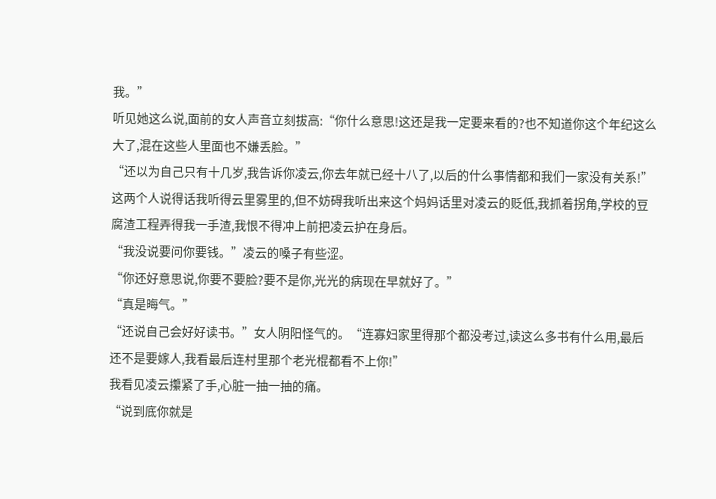我。”
听见她这么说,面前的女人声音立刻拔高:“你什么意思!这还是我一定要来看的?也不知道你这个年纪这么大了,混在这些人里面也不嫌丢脸。”
“还以为自己只有十几岁,我告诉你凌云,你去年就已经十八了,以后的什么事情都和我们一家没有关系!”
这两个人说得话我听得云里雾里的,但不妨碍我听出来这个妈妈话里对凌云的贬低,我抓着拐角,学校的豆腐渣工程弄得我一手渣,我恨不得冲上前把凌云护在身后。
“我没说要问你要钱。”凌云的嗓子有些涩。
“你还好意思说,你要不要脸?要不是你,光光的病现在早就好了。”
“真是晦气。”
“还说自己会好好读书。”女人阴阳怪气的。“连寡妇家里得那个都没考过,读这么多书有什么用,最后还不是要嫁人,我看最后连村里那个老光棍都看不上你!”
我看见凌云攥紧了手,心脏一抽一抽的痛。
“说到底你就是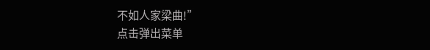不如人家梁曲!”
点击弹出菜单